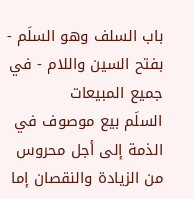باب السلف وهو السلَم - بفتح السين واللام - في جميع المبيعات
السلَم بيع موصوف في الذمة إلى أجل محروس من الزيادة والنقصان إما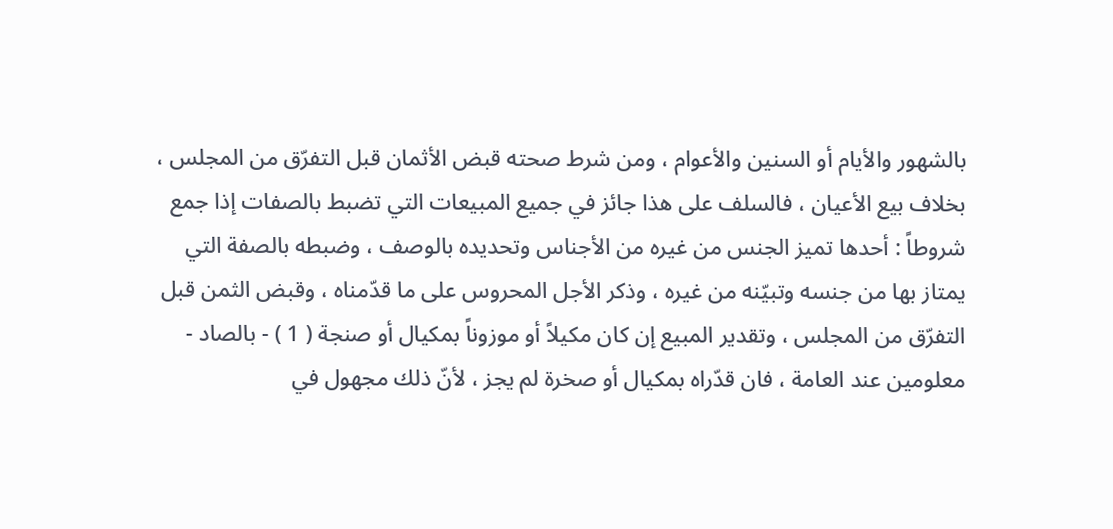بالشهور والأيام أو السنين والأعوام ، ومن شرط صحته قبض الأثمان قبل التفرّق من المجلس ، بخلاف بيع الأعيان ، فالسلف على هذا جائز في جميع المبيعات التي تضبط بالصفات إذا جمع شروطاً : أحدها تميز الجنس من غيره من الأجناس وتحديده بالوصف ، وضبطه بالصفة التي يمتاز بها من جنسه وتبيّنه من غيره ، وذكر الأجل المحروس على ما قدّمناه ، وقبض الثمن قبل التفرّق من المجلس ، وتقدير المبيع إن كان مكيلاً أو موزوناً بمكيال أو صنجة ( 1 ) - بالصاد - معلومين عند العامة ، فان قدّراه بمكيال أو صخرة لم يجز ، لأنّ ذلك مجهول في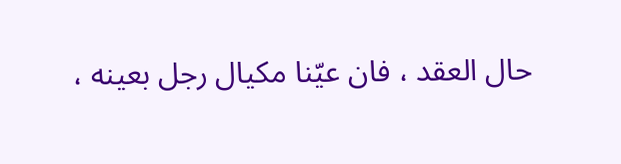حال العقد ، فان عيّنا مكيال رجل بعينه ،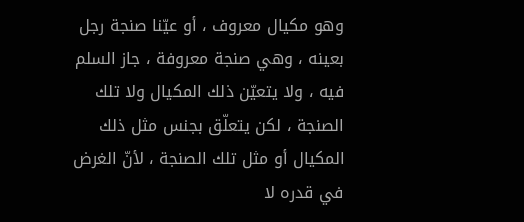وهو مكيال معروف ، أو عيّنا صنجة رجل بعينه ، وهي صنجة معروفة ، جاز السلم فيه ، ولا يتعيّن ذلك المكيال ولا تلك الصنجة ، لكن يتعلّق بجنس مثل ذلك المكيال أو مثل تلك الصنجة ، لأنّ الغرض في قدره لا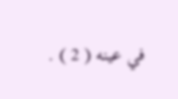في عينه ( 2 ) .